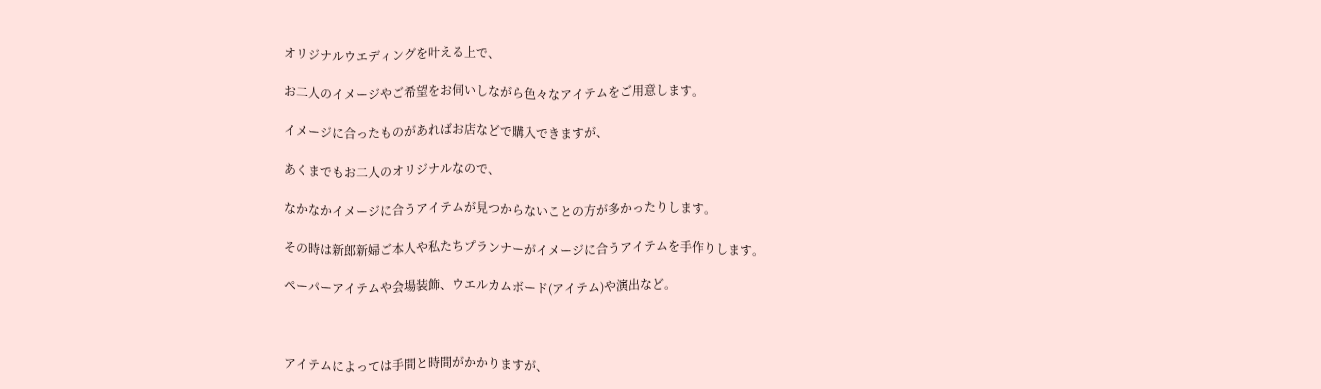オリジナルウエディングを叶える上で、

お二人のイメージやご希望をお伺いしながら色々なアイテムをご用意します。

イメージに合ったものがあればお店などで購入できますが、

あくまでもお二人のオリジナルなので、

なかなかイメージに合うアイテムが見つからないことの方が多かったりします。

その時は新郎新婦ご本人や私たちプランナーがイメージに合うアイテムを手作りします。

ペーパーアイテムや会場装飾、ウエルカムボード(アイテム)や演出など。



アイテムによっては手間と時間がかかりますが、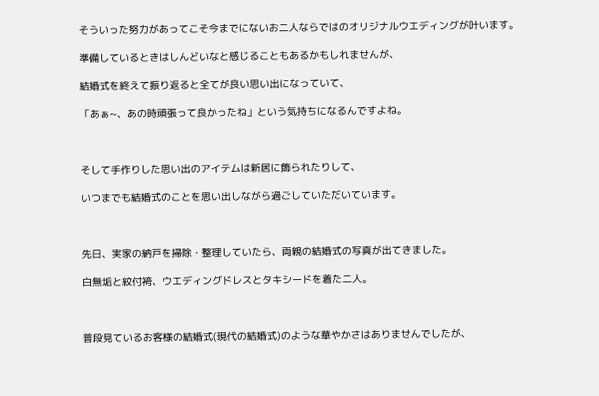そういった努力があってこそ今までにないお二人ならではのオリジナルウエディングが叶います。

準備しているときはしんどいなと感じることもあるかもしれませんが、

結婚式を終えて振り返ると全てが良い思い出になっていて、

「あぁ~、あの時頑張って良かったね」という気持ちになるんですよね。



そして手作りした思い出のアイテムは新居に飾られたりして、

いつまでも結婚式のことを思い出しながら過ごしていただいています。



先日、実家の納戸を掃除・整理していたら、両親の結婚式の写真が出てきました。

白無垢と紋付袴、ウエディングドレスとタキシードを着た二人。



普段見ているお客様の結婚式(現代の結婚式)のような華やかさはありませんでしたが、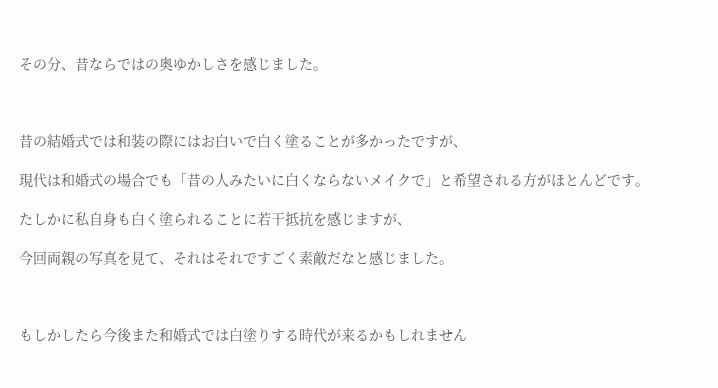その分、昔ならではの奥ゆかしさを感じました。



昔の結婚式では和装の際にはお白いで白く塗ることが多かったですが、

現代は和婚式の場合でも「昔の人みたいに白くならないメイクで」と希望される方がほとんどです。

たしかに私自身も白く塗られることに若干抵抗を感じますが、

今回両親の写真を見て、それはそれですごく素敵だなと感じました。



もしかしたら今後また和婚式では白塗りする時代が来るかもしれません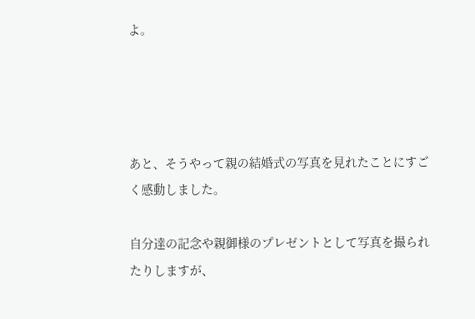よ。




あと、そうやって親の結婚式の写真を見れたことにすごく感動しました。

自分達の記念や親御様のプレゼントとして写真を撮られたりしますが、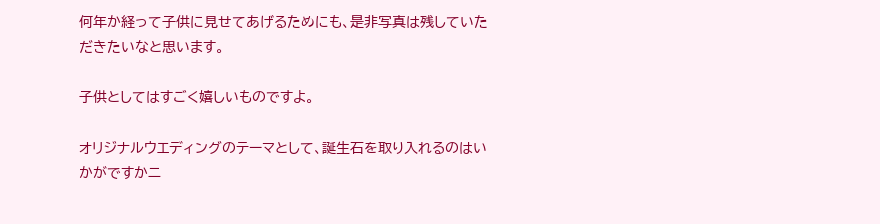何年か経って子供に見せてあげるためにも、是非写真は残していただきたいなと思います。

子供としてはすごく嬉しいものですよ。

オリジナルウエディングのテーマとして、誕生石を取り入れるのはいかがですかニ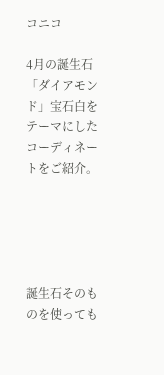コニコ

4月の誕生石「ダイアモンド」宝石白をテーマにしたコーディネートをご紹介。





誕生石そのものを使っても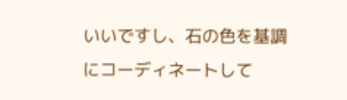いいですし、石の色を基調にコーディネートして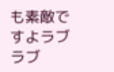も素敵ですよラブラブ